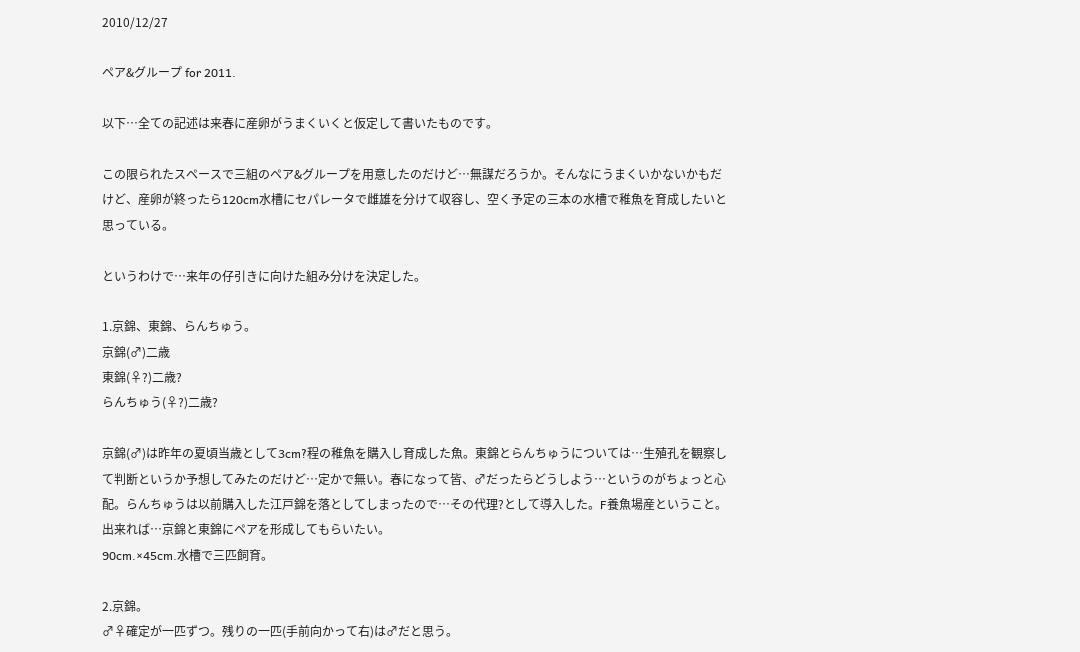2010/12/27

ペア&グループ for 2011.

以下…全ての記述は来春に産卵がうまくいくと仮定して書いたものです。

この限られたスペースで三組のペア&グループを用意したのだけど…無謀だろうか。そんなにうまくいかないかもだけど、産卵が終ったら120cm水槽にセパレータで雌雄を分けて収容し、空く予定の三本の水槽で稚魚を育成したいと思っている。

というわけで…来年の仔引きに向けた組み分けを決定した。

1.京錦、東錦、らんちゅう。
京錦(♂)二歳
東錦(♀?)二歳?
らんちゅう(♀?)二歳?

京錦(♂)は昨年の夏頃当歳として3cm?程の稚魚を購入し育成した魚。東錦とらんちゅうについては…生殖孔を観察して判断というか予想してみたのだけど…定かで無い。春になって皆、♂だったらどうしよう…というのがちょっと心配。らんちゅうは以前購入した江戸錦を落としてしまったので…その代理?として導入した。F養魚場産ということ。出来れば…京錦と東錦にペアを形成してもらいたい。
90cm.×45cm.水槽で三匹飼育。

2.京錦。
♂♀確定が一匹ずつ。残りの一匹(手前向かって右)は♂だと思う。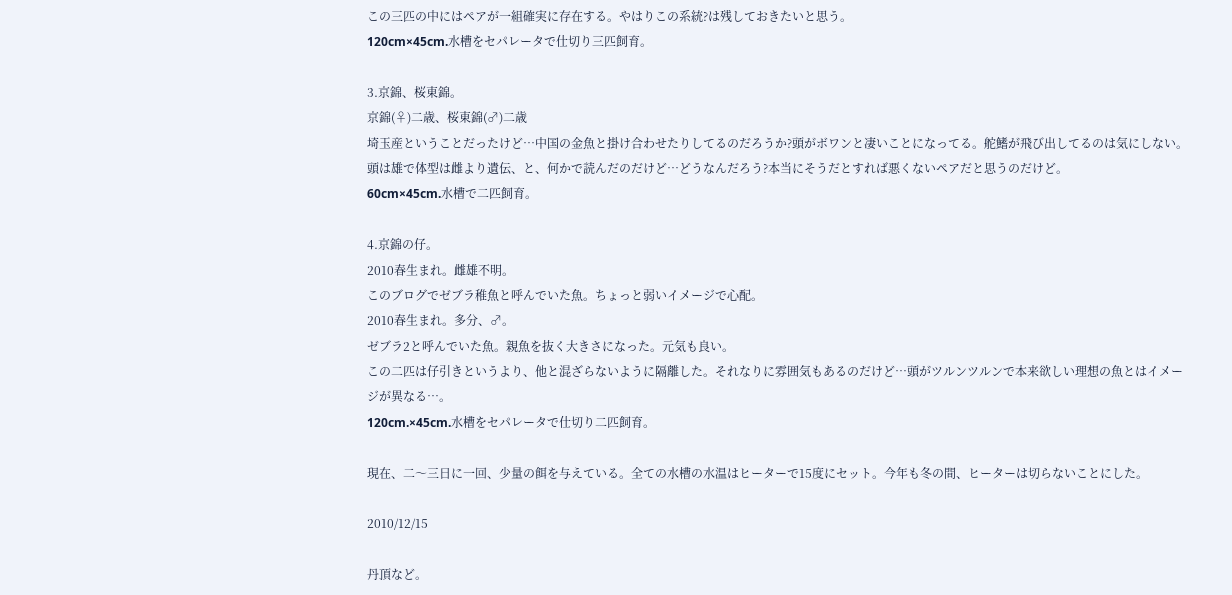この三匹の中にはペアが一組確実に存在する。やはりこの系統?は残しておきたいと思う。
120cm×45cm.水槽をセパレータで仕切り三匹飼育。

3.京錦、桜東錦。
京錦(♀)二歳、桜東錦(♂)二歳
埼玉産ということだったけど…中国の金魚と掛け合わせたりしてるのだろうか?頭がボワンと凄いことになってる。舵鰭が飛び出してるのは気にしない。頭は雄で体型は雌より遺伝、と、何かで読んだのだけど…どうなんだろう?本当にそうだとすれば悪くないペアだと思うのだけど。
60cm×45cm.水槽で二匹飼育。

4.京錦の仔。
2010春生まれ。雌雄不明。
このブログでゼブラ稚魚と呼んでいた魚。ちょっと弱いイメージで心配。
2010春生まれ。多分、♂。
ゼブラ2と呼んでいた魚。親魚を抜く大きさになった。元気も良い。
この二匹は仔引きというより、他と混ざらないように隔離した。それなりに雰囲気もあるのだけど…頭がツルンツルンで本来欲しい理想の魚とはイメージが異なる…。
120cm.×45cm.水槽をセパレータで仕切り二匹飼育。

現在、二〜三日に一回、少量の餌を与えている。全ての水槽の水温はヒーターで15度にセット。今年も冬の間、ヒーターは切らないことにした。

2010/12/15

丹頂など。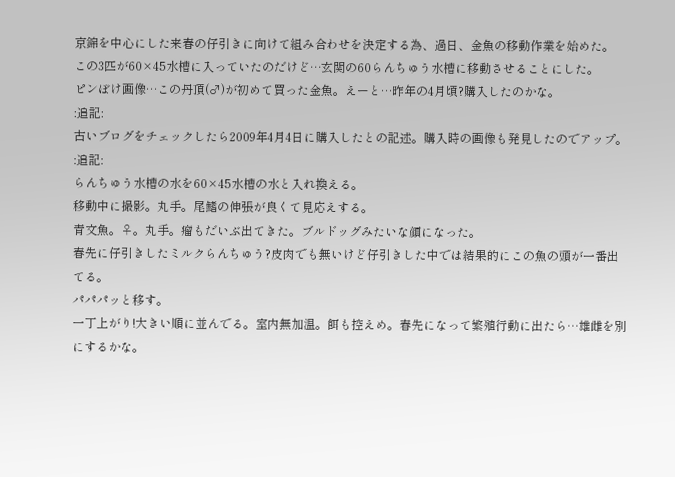京錦を中心にした来春の仔引きに向けて組み合わせを決定する為、過日、金魚の移動作業を始めた。
この3匹が60×45水槽に入っていたのだけど…玄関の60らんちゅう水槽に移動させることにした。
ピンぼけ画像…この丹頂(♂)が初めて買った金魚。えーと…昨年の4月頃?購入したのかな。
:追記:
古いブログをチェックしたら2009年4月4日に購入したとの記述。購入時の画像も発見したのでアップ。
:追記:
らんちゅう水槽の水を60×45水槽の水と入れ換える。
移動中に撮影。丸手。尾鰭の伸張が良くて見応えする。
青文魚。♀。丸手。瘤もだいぶ出てきた。ブルドッグみたいな顔になった。
春先に仔引きしたミルクらんちゅう?皮肉でも無いけど仔引きした中では結果的にこの魚の頭が一番出てる。
パパパッと移す。
一丁上がり!大きい順に並んでる。室内無加温。餌も控えめ。春先になって繁殖行動に出たら…雄雌を別にするかな。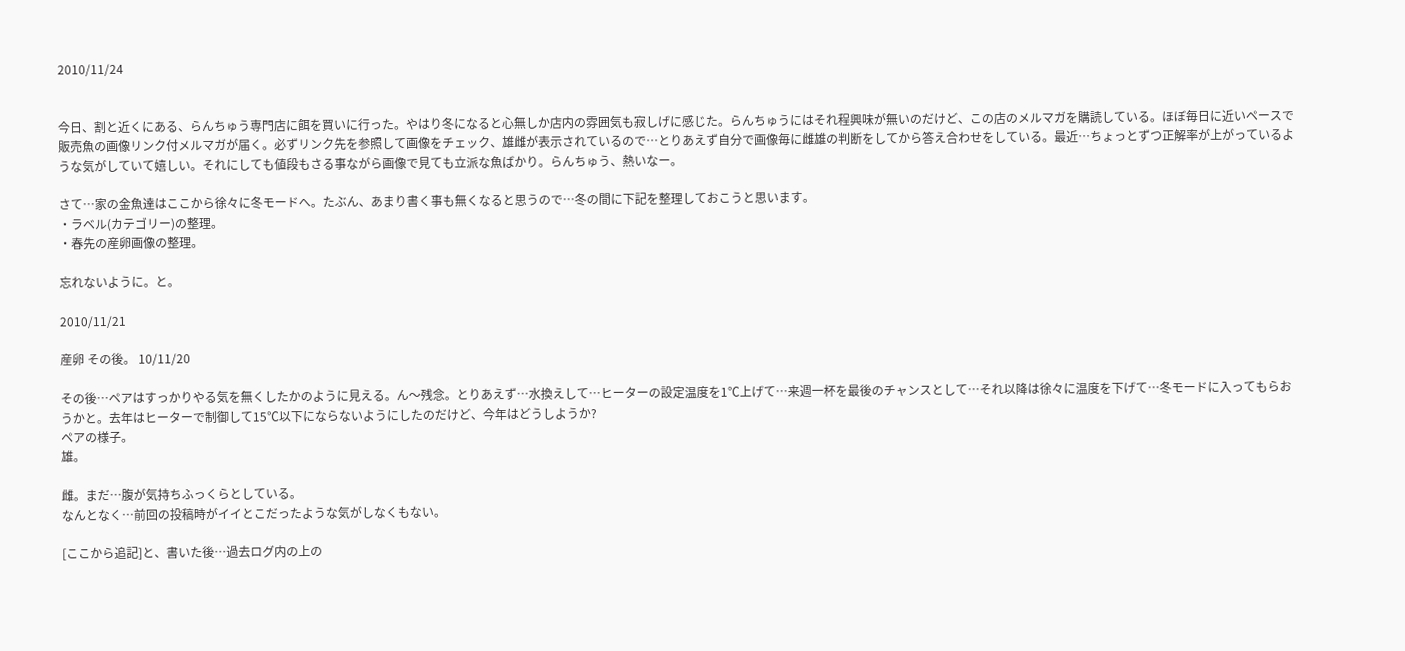2010/11/24


今日、割と近くにある、らんちゅう専門店に餌を買いに行った。やはり冬になると心無しか店内の雰囲気も寂しげに感じた。らんちゅうにはそれ程興味が無いのだけど、この店のメルマガを購読している。ほぼ毎日に近いペースで販売魚の画像リンク付メルマガが届く。必ずリンク先を参照して画像をチェック、雄雌が表示されているので…とりあえず自分で画像毎に雌雄の判断をしてから答え合わせをしている。最近…ちょっとずつ正解率が上がっているような気がしていて嬉しい。それにしても値段もさる事ながら画像で見ても立派な魚ばかり。らんちゅう、熱いなー。

さて…家の金魚達はここから徐々に冬モードへ。たぶん、あまり書く事も無くなると思うので…冬の間に下記を整理しておこうと思います。
・ラベル(カテゴリー)の整理。
・春先の産卵画像の整理。

忘れないように。と。

2010/11/21

産卵 その後。 10/11/20

その後…ペアはすっかりやる気を無くしたかのように見える。ん〜残念。とりあえず…水換えして…ヒーターの設定温度を1℃上げて…来週一杯を最後のチャンスとして…それ以降は徐々に温度を下げて…冬モードに入ってもらおうかと。去年はヒーターで制御して15℃以下にならないようにしたのだけど、今年はどうしようか?
ペアの様子。
雄。

雌。まだ…腹が気持ちふっくらとしている。
なんとなく…前回の投稿時がイイとこだったような気がしなくもない。

[ここから追記]と、書いた後…過去ログ内の上の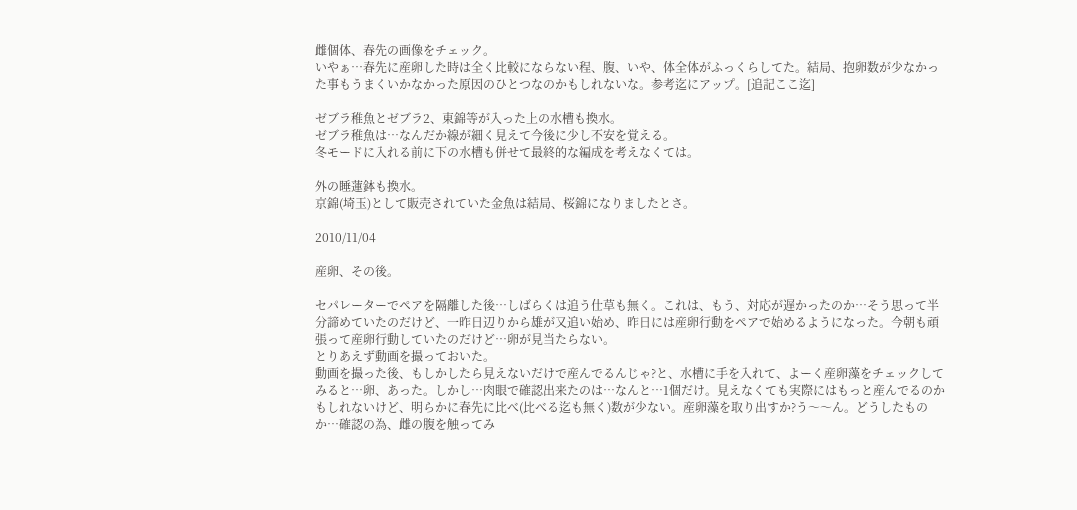雌個体、春先の画像をチェック。
いやぁ…春先に産卵した時は全く比較にならない程、腹、いや、体全体がふっくらしてた。結局、抱卵数が少なかった事もうまくいかなかった原因のひとつなのかもしれないな。参考迄にアップ。[追記ここ迄]

ゼブラ稚魚とゼブラ2、東錦等が入った上の水槽も換水。
ゼブラ稚魚は…なんだか線が細く見えて今後に少し不安を覚える。
冬モードに入れる前に下の水槽も併せて最終的な編成を考えなくては。

外の睡蓮鉢も換水。
京錦(埼玉)として販売されていた金魚は結局、桜錦になりましたとさ。

2010/11/04

産卵、その後。

セパレーターでペアを隔離した後…しばらくは追う仕草も無く。これは、もう、対応が遅かったのか…そう思って半分諦めていたのだけど、一昨日辺りから雄が又追い始め、昨日には産卵行動をペアで始めるようになった。今朝も頑張って産卵行動していたのだけど…卵が見当たらない。
とりあえず動画を撮っておいた。
動画を撮った後、もしかしたら見えないだけで産んでるんじゃ?と、水槽に手を入れて、よーく産卵藻をチェックしてみると…卵、あった。しかし…肉眼で確認出来たのは…なんと…1個だけ。見えなくても実際にはもっと産んでるのかもしれないけど、明らかに春先に比べ(比べる迄も無く)数が少ない。産卵藻を取り出すか?う〜〜ん。どうしたものか…確認の為、雌の腹を触ってみ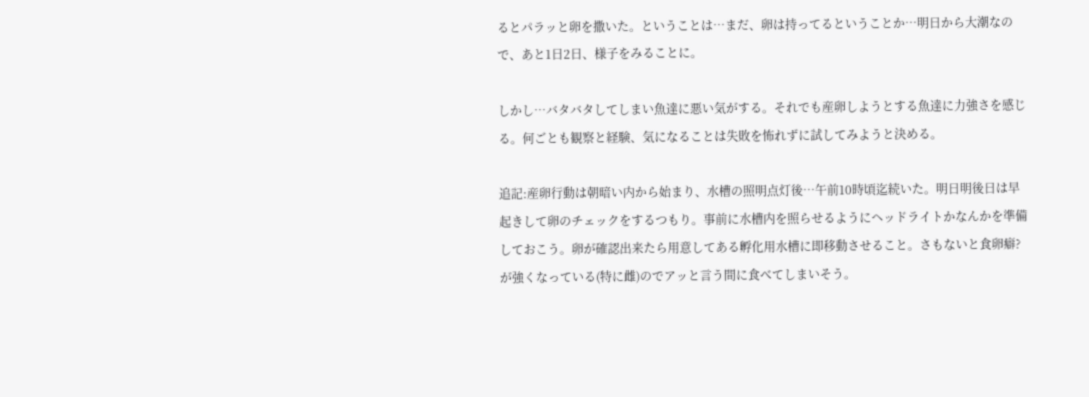るとパラッと卵を撒いた。ということは…まだ、卵は持ってるということか…明日から大潮なので、あと1日2日、様子をみることに。

しかし…バタバタしてしまい魚達に悪い気がする。それでも産卵しようとする魚達に力強さを感じる。何ごとも観察と経験、気になることは失敗を怖れずに試してみようと決める。

追記:産卵行動は朝暗い内から始まり、水槽の照明点灯後…午前10時頃迄続いた。明日明後日は早起きして卵のチェックをするつもり。事前に水槽内を照らせるようにヘッドライトかなんかを準備しておこう。卵が確認出来たら用意してある孵化用水槽に即移動させること。さもないと食卵癖?が強くなっている(特に雌)のでアッと言う間に食べてしまいそう。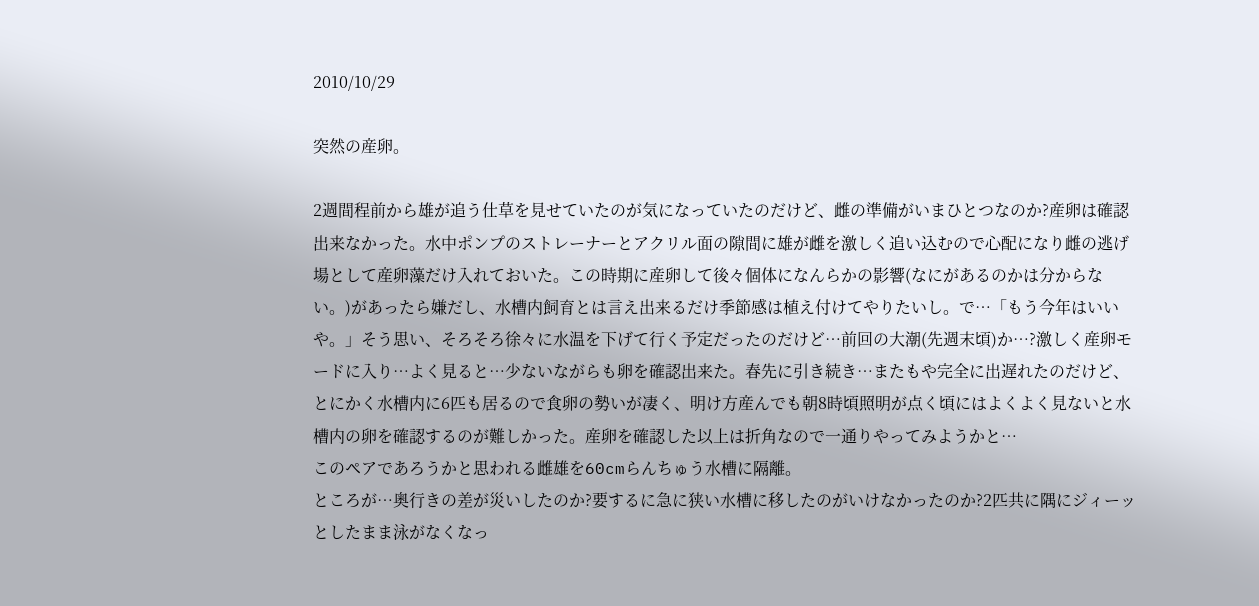2010/10/29

突然の産卵。

2週間程前から雄が追う仕草を見せていたのが気になっていたのだけど、雌の準備がいまひとつなのか?産卵は確認出来なかった。水中ポンプのストレーナーとアクリル面の隙間に雄が雌を激しく追い込むので心配になり雌の逃げ場として産卵藻だけ入れておいた。この時期に産卵して後々個体になんらかの影響(なにがあるのかは分からない。)があったら嫌だし、水槽内飼育とは言え出来るだけ季節感は植え付けてやりたいし。で…「もう今年はいいや。」そう思い、そろそろ徐々に水温を下げて行く予定だったのだけど…前回の大潮(先週末頃)か…?激しく産卵モードに入り…よく見ると…少ないながらも卵を確認出来た。春先に引き続き…またもや完全に出遅れたのだけど、とにかく水槽内に6匹も居るので食卵の勢いが凄く、明け方産んでも朝8時頃照明が点く頃にはよくよく見ないと水槽内の卵を確認するのが難しかった。産卵を確認した以上は折角なので一通りやってみようかと…
このペアであろうかと思われる雌雄を60cmらんちゅう水槽に隔離。
ところが…奥行きの差が災いしたのか?要するに急に狭い水槽に移したのがいけなかったのか?2匹共に隅にジィーッとしたまま泳がなくなっ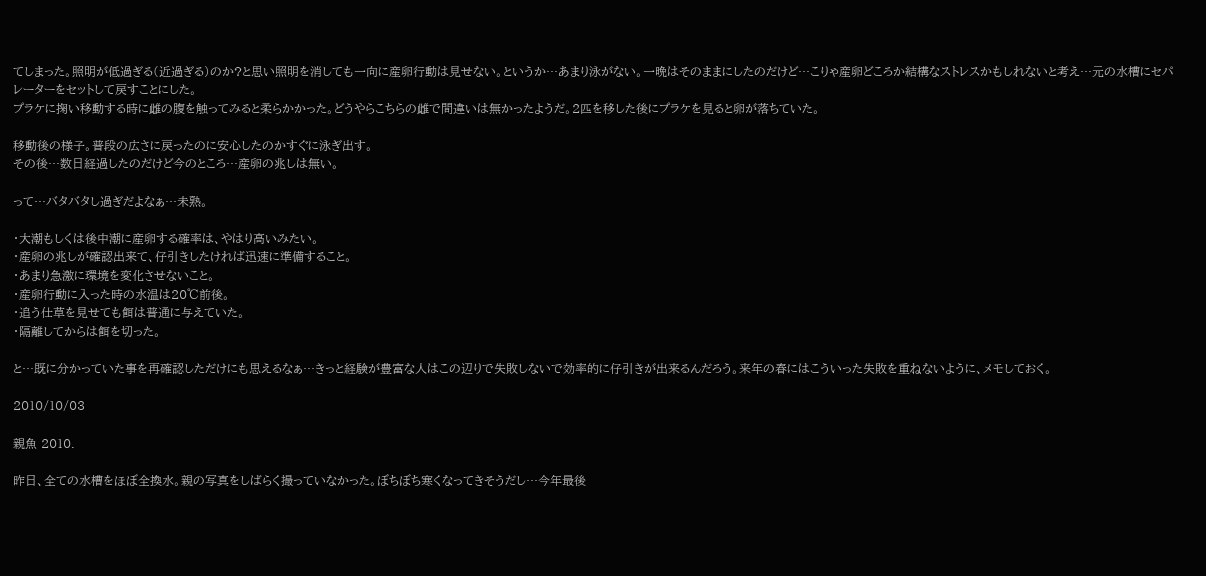てしまった。照明が低過ぎる(近過ぎる)のか?と思い照明を消しても一向に産卵行動は見せない。というか…あまり泳がない。一晩はそのままにしたのだけど…こりゃ産卵どころか結構なストレスかもしれないと考え…元の水槽にセパレーターをセットして戻すことにした。
プラケに掬い移動する時に雌の腹を触ってみると柔らかかった。どうやらこちらの雌で間違いは無かったようだ。2匹を移した後にプラケを見ると卵が落ちていた。

移動後の様子。普段の広さに戻ったのに安心したのかすぐに泳ぎ出す。
その後…数日経過したのだけど今のところ…産卵の兆しは無い。

って…バタバタし過ぎだよなぁ…未熟。

・大潮もしくは後中潮に産卵する確率は、やはり高いみたい。
・産卵の兆しが確認出来て、仔引きしたければ迅速に準備すること。
・あまり急激に環境を変化させないこと。
・産卵行動に入った時の水温は20℃前後。
・追う仕草を見せても餌は普通に与えていた。
・隔離してからは餌を切った。

と…既に分かっていた事を再確認しただけにも思えるなぁ…きっと経験が豊富な人はこの辺りで失敗しないで効率的に仔引きが出来るんだろう。来年の春にはこういった失敗を重ねないように、メモしておく。

2010/10/03

親魚 2010.

昨日、全ての水槽をほぼ全換水。親の写真をしばらく撮っていなかった。ぼちぼち寒くなってきそうだし…今年最後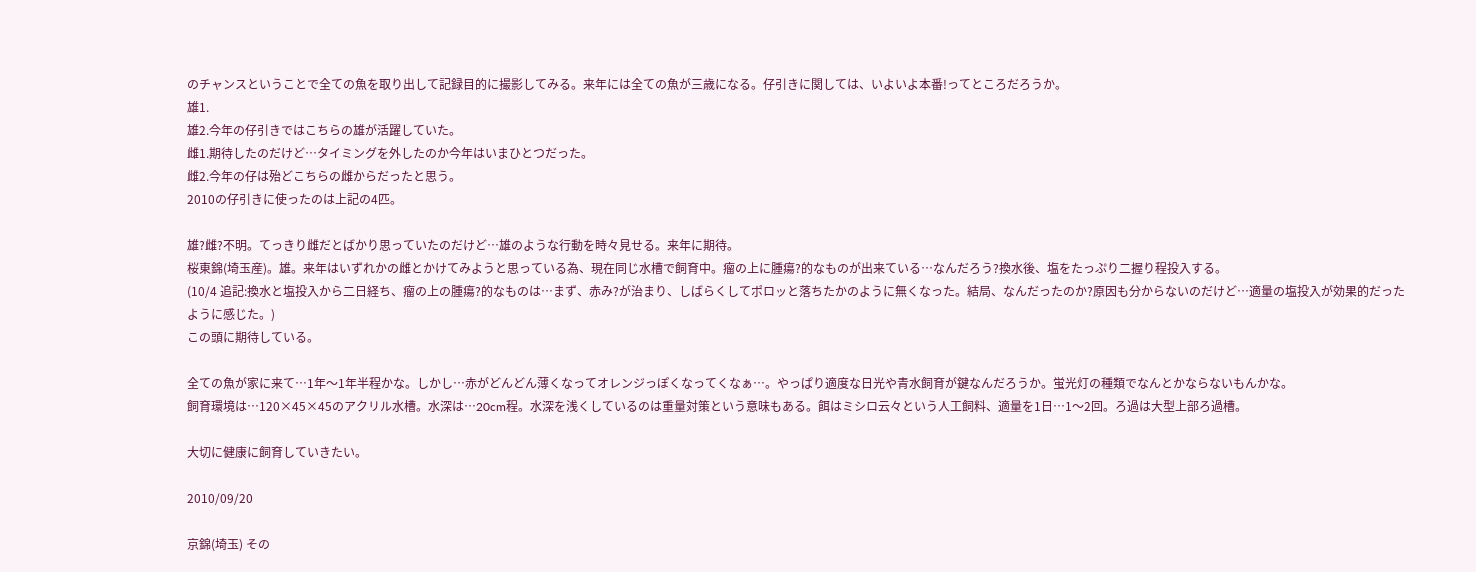のチャンスということで全ての魚を取り出して記録目的に撮影してみる。来年には全ての魚が三歳になる。仔引きに関しては、いよいよ本番!ってところだろうか。
雄1.
雄2.今年の仔引きではこちらの雄が活躍していた。
雌1.期待したのだけど…タイミングを外したのか今年はいまひとつだった。
雌2.今年の仔は殆どこちらの雌からだったと思う。
2010の仔引きに使ったのは上記の4匹。

雄?雌?不明。てっきり雌だとばかり思っていたのだけど…雄のような行動を時々見せる。来年に期待。
桜東錦(埼玉産)。雄。来年はいずれかの雌とかけてみようと思っている為、現在同じ水槽で飼育中。瘤の上に腫瘍?的なものが出来ている…なんだろう?換水後、塩をたっぷり二握り程投入する。
(10/4 追記:換水と塩投入から二日経ち、瘤の上の腫瘍?的なものは…まず、赤み?が治まり、しばらくしてポロッと落ちたかのように無くなった。結局、なんだったのか?原因も分からないのだけど…適量の塩投入が効果的だったように感じた。)
この頭に期待している。

全ての魚が家に来て…1年〜1年半程かな。しかし…赤がどんどん薄くなってオレンジっぽくなってくなぁ…。やっぱり適度な日光や青水飼育が鍵なんだろうか。蛍光灯の種類でなんとかならないもんかな。
飼育環境は…120×45×45のアクリル水槽。水深は…20cm程。水深を浅くしているのは重量対策という意味もある。餌はミシロ云々という人工飼料、適量を1日…1〜2回。ろ過は大型上部ろ過槽。

大切に健康に飼育していきたい。

2010/09/20

京錦(埼玉) その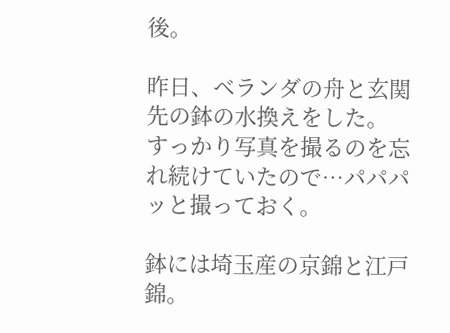後。

昨日、ベランダの舟と玄関先の鉢の水換えをした。
すっかり写真を撮るのを忘れ続けていたので…パパパッと撮っておく。

鉢には埼玉産の京錦と江戸錦。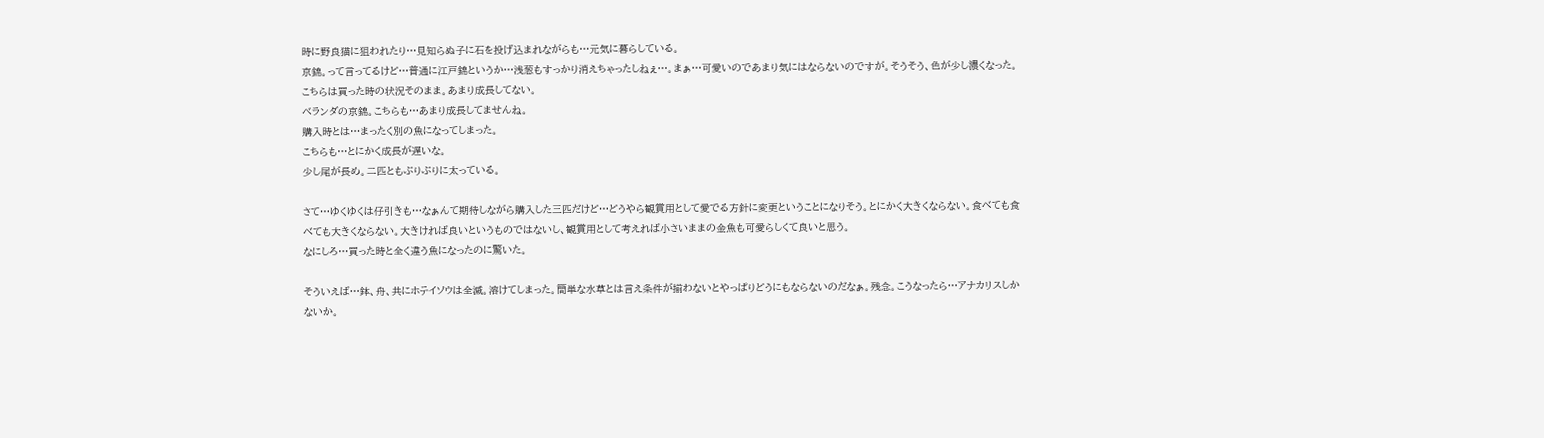時に野良猫に狙われたり…見知らぬ子に石を投げ込まれながらも…元気に暮らしている。
京錦。って言ってるけど…普通に江戸錦というか…浅葱もすっかり消えちゃったしねぇ…。まぁ…可愛いのであまり気にはならないのですが。そうそう、色が少し濃くなった。
こちらは買った時の状況そのまま。あまり成長してない。
ベランダの京錦。こちらも…あまり成長してませんね。
購入時とは…まったく別の魚になってしまった。
こちらも…とにかく成長が遅いな。
少し尾が長め。二匹ともぷりぷりに太っている。

さて…ゆくゆくは仔引きも…なぁんて期待しながら購入した三匹だけど…どうやら観賞用として愛でる方針に変更ということになりそう。とにかく大きくならない。食べても食べても大きくならない。大きければ良いというものではないし、観賞用として考えれば小さいままの金魚も可愛らしくて良いと思う。
なにしろ…買った時と全く違う魚になったのに驚いた。

そういえば…鉢、舟、共にホテイソウは全滅。溶けてしまった。簡単な水草とは言え条件が揃わないとやっぱりどうにもならないのだなぁ。残念。こうなったら…アナカリスしかないか。